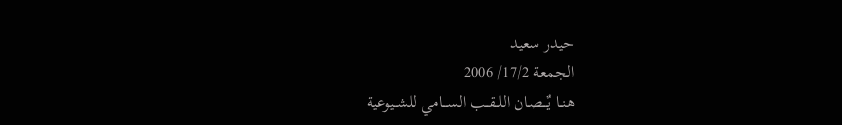حيدر سعيد
الجمعة 17/2/ 2006
هنــا يٌـــصـان اللــقــب الســـامي للشــيوعية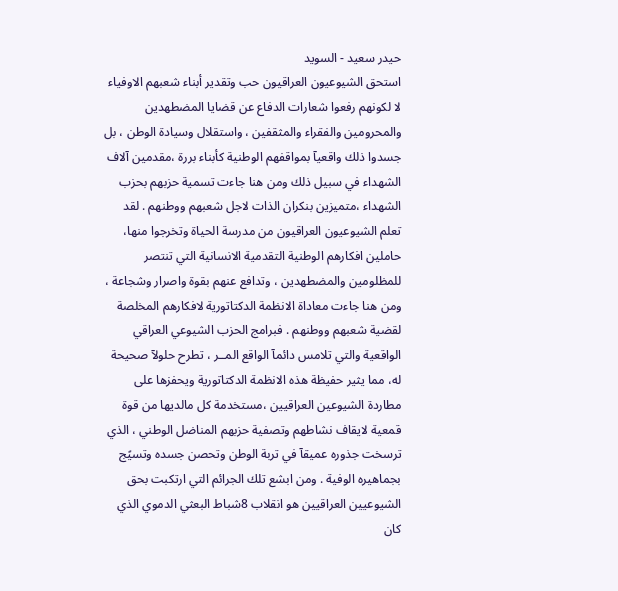حيدر سعيد - السويد
استحق الشيوعيون العراقيون حب وتقدير أبناء شعبهم الاوفياء لا لكونهم رفعوا شعارات الدفاع عن قضايا المضطهدين والمحرومين والفقراء والمثقفين ، واستقلال وسيادة الوطن ، بل جسدوا ذلك واقعيآ بمواقفهم الوطنية كأبناء بررة ،مقدمين آلاف الشهداء في سبيل ذلك ومن هنا جاءت تسمية حزبهم بحزب الشهداء ،متميزين بنكران الذات لاجل شعبهم ووطنهم . لقد تعلم الشيوعيون العراقيون من مدرسة الحياة وتخرجوا منها، حاملين افكارهم الوطنية التقدمية الانسانية التي تنتصر للمظلومين والمضطهدين ، وتدافع عنهم بقوة واصرار وشجاعة ، ومن هنا جاءت معاداة الانظمة الدكتاتورية لافكارهم المخلصة لقضية شعبهم ووطنهم . فبرامج الحزب الشيوعي العراقي الواقعية والتي تلامس دائمآ الواقع المــر ، تطرح حلولآ صحيحة له، مما يثير حفيظة هذه الانظمة الدكتاتورية ويحفزها على مطاردة الشيوعين العراقيين ،مستخدمة كل مالديها من قوة قمعية لايقاف نشاطهم وتصفية حزبهم المناضل الوطني ، الذي ترسخت جذوره عميقآ في تربة الوطن وتحصن جسده وتسيًج بجماهيره الوفية . ومن ابشع تلك الجرائم التي ارتكبت بحق الشيوعيين العراقيين هو انقلاب 8شباط البعثي الدموي الذي كان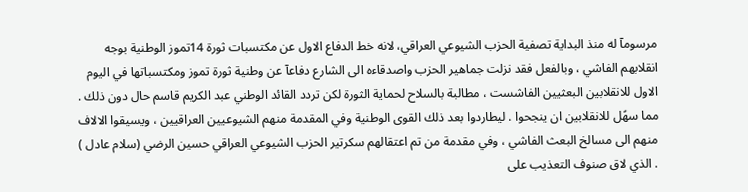مرسومآ له منذ البداية تصفية الحزب الشيوعي العراقي، لانه خط الدفاع الاول عن مكتسبات ثورة 14تموز الوطنية بوجه انقلابهم الفاشي ، وبالفعل فقد نزلت جماهير الحزب واصدقاءه الى الشارع دفاعآ عن وطنية ثورة تموز ومكتسباتها في اليوم الاول للانقلابين البعثيين الفاشست ، مطالبة بالسلاح لحماية الثورة لكن تردد القائد الوطني عبد الكريم قاسم حال دون ذلك . مما سهًل للانقلابين ان ينجحوا . ليطاردوا بعد ذلك القوى الوطنية وفي المقدمة منهم الشيوعيين العراقيين ، ويسيقوا الالاف منهم الى مسالخ البعث الفاشي ، وفي مقدمة من تم اعتقالهم سكرتير الحزب الشيوعي العراقي حسين الرضي (سلام عادل ) . الذي لاق صنوف التعذيب على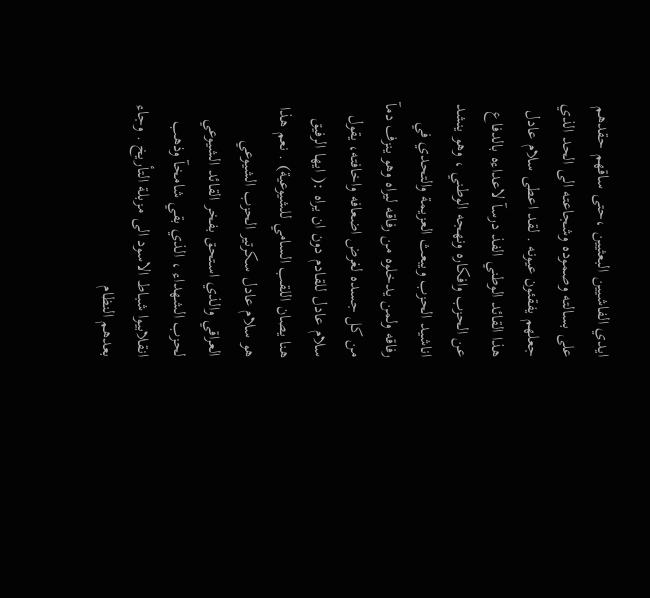ايدي الفاشيين البعثيين ،حتى ساقهم حقدهم على بسالته وصموده وشجاعته الى الحد الذي جعلهم يفقئون عيونه . لقد اعطى سلام عادل هذا القائد الوطني الفذ درسآ لاعداءه بالدفاع عن الحزب وافكاره ونهجه الوطني ، وهو ينشد اناشيد الحزب ويبعث العزيمة والتحدي في رفاقه ولمن يدخلوه من رفاقه ليراه وهو ينزف دمآ من كل جسده لغرض اضعافه واخافته، يقول سلام عادل للقادم دون ان يراه :( ايها الرفيق هنا يصان اللقب السامي للشيوعية) . نعم هذا هو سلام عادل سكرتير الحزب الشيوعي العراقي والذي استحق بفخر القائد الشيوعي لحزب الشهداء ، الذي بقي شامخآ وذهب انقلابيوا شباط الاسود الى مزبلة التأريخ . وجاء بعدهم النظام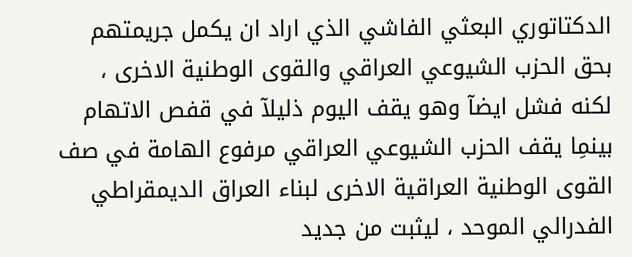الدكتاتوري البعثي الفاشي الذي اراد ان يكمل جريمتهم بحق الحزب الشيوعي العراقي والقوى الوطنية الاخرى ، لكنه فشل ايضآ وهو يقف اليوم ذليلآ في قفص الاتهام بينمِا يقف الحزب الشيوعي العراقي مرفوع الهامة في صف القوى الوطنية العراقية الاخرى لبناء العراق الديمقراطي الفدرالي الموحد ، ليثبت من جديد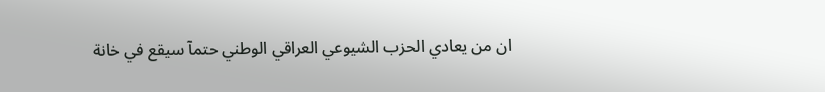ان من يعادي الحزب الشيوعي العراقي الوطني حتمآ سيقع في خانة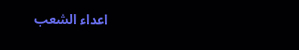اعداء الشعب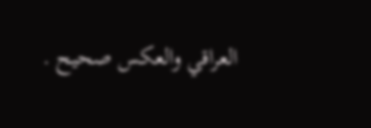العراقي والعكس صحيح .